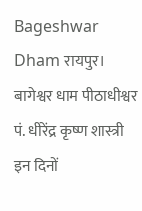Bageshwar Dham रायपुर। बागेश्वर धाम पीठाधीश्वर पं. धीरेंद्र कृष्ण शास्त्री इन दिनों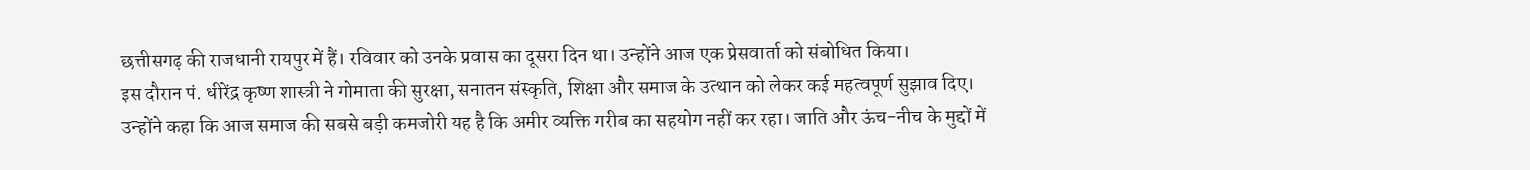छत्तीसगढ़ की राजधानी रायपुर में हैं। रविवार को उनके प्रवास का दूसरा दिन था। उन्होंने आज एक प्रेसवार्ता को संबोधित किया।
इस दौरान पं. धीरेंद्र कृष्ण शास्त्री ने गोमाता की सुरक्षा, सनातन संस्कृति, शिक्षा और समाज के उत्थान को लेकर कई महत्वपूर्ण सुझाव दिए।
उन्होंने कहा कि आज समाज की सबसे बड़ी कमजोरी यह है कि अमीर व्यक्ति गरीब का सहयोग नहीं कर रहा। जाति और ऊंच-नीच के मुद्दों में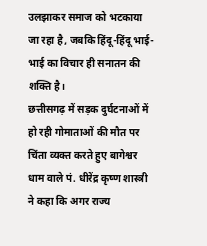उलझाकर समाज को भटकाया जा रहा है, जबकि हिंदू-हिंदू भाई-भाई का विचार ही सनातन की शक्ति है।
छत्तीसगढ़ में सड़क दुर्घटनाओं में हो रही गोमाताओं की मौत पर चिंता व्यक्त करते हुए बागेश्वर धाम वाले पं. धीरेंद्र कृष्ण शास्त्री ने कहा कि अगर राज्य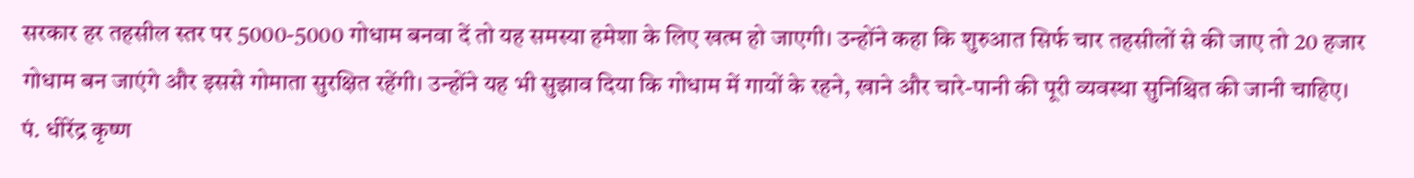सरकार हर तहसील स्तर पर 5000-5000 गोधाम बनवा दें तो यह समस्या हमेशा के लिए खत्म हो जाएगी। उन्होंने कहा कि शुरुआत सिर्फ चार तहसीलों से की जाए तो 20 हजार गोधाम बन जाएंगे और इससे गोमाता सुरक्षित रहेंगी। उन्होंने यह भी सुझाव दिया कि गोधाम में गायों के रहने, खाने और चारे-पानी की पूरी व्यवस्था सुनिश्चित की जानी चाहिए।
पं. धीरेंद्र कृष्ण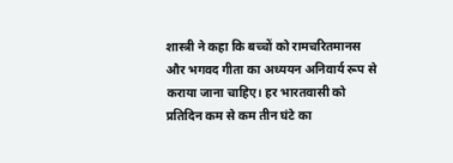शास्त्री ने कहा कि बच्चों को रामचरितमानस और भगवद गीता का अध्ययन अनिवार्य रूप से कराया जाना चाहिए। हर भारतवासी को प्रतिदिन कम से कम तीन घंटे का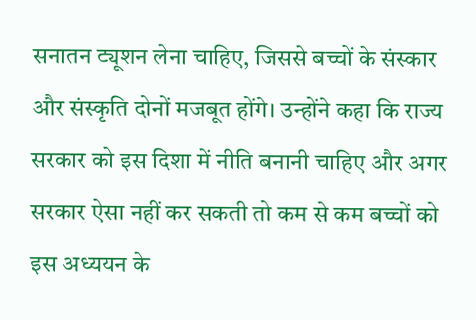सनातन ट्यूशन लेना चाहिए, जिससे बच्चों के संस्कार और संस्कृति दोनों मजबूत होंगे। उन्होंने कहा कि राज्य सरकार को इस दिशा में नीति बनानी चाहिए और अगर सरकार ऐसा नहीं कर सकती तो कम से कम बच्चों को इस अध्ययन के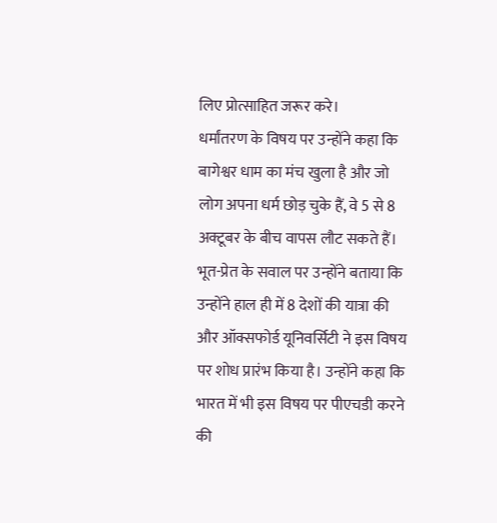लिए प्रोत्साहित जरूर करे।
धर्मांतरण के विषय पर उन्होंने कहा कि बागेश्वर धाम का मंच खुला है और जो लोग अपना धर्म छोड़ चुके हैं, वे 5 से 8 अक्टूबर के बीच वापस लौट सकते हैं। भूत-प्रेत के सवाल पर उन्होंने बताया कि उन्होंने हाल ही में 8 देशों की यात्रा की और ऑक्सफोर्ड यूनिवर्सिटी ने इस विषय पर शोध प्रारंभ किया है। उन्होंने कहा कि भारत में भी इस विषय पर पीएचडी करने की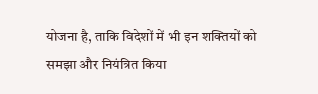योजना है, ताकि विदेशों में भी इन शक्तियों को समझा और नियंत्रित किया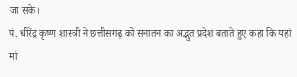जा सके।
पं. धीरेंद्र कृष्ण शास्त्री ने छत्तीसगढ़ को सनातन का अद्भुत प्रदेश बताते हुए कहा कि यहां मां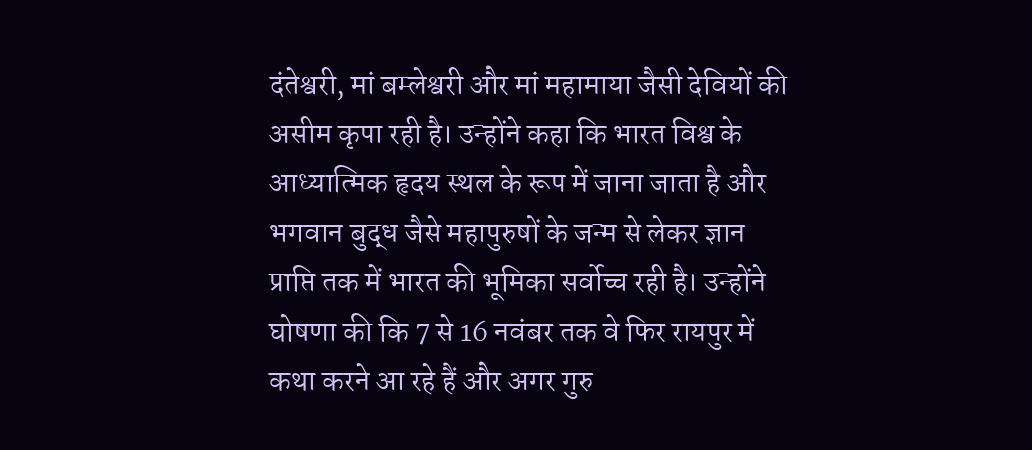दंतेश्वरी, मां बम्लेश्वरी और मां महामाया जैसी देवियों की असीम कृपा रही है। उन्होंने कहा कि भारत विश्व के आध्यात्मिक हृदय स्थल के रूप में जाना जाता है और भगवान बुद्ध जैसे महापुरुषों के जन्म से लेकर ज्ञान प्राप्ति तक में भारत की भूमिका सर्वोच्च रही है। उन्होंने घोषणा की कि 7 से 16 नवंबर तक वे फिर रायपुर में कथा करने आ रहे हैं और अगर गुरु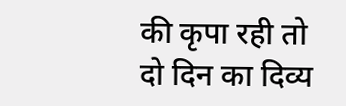की कृपा रही तो दो दिन का दिव्य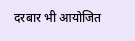दरबार भी आयोजित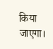किया जाएगा।